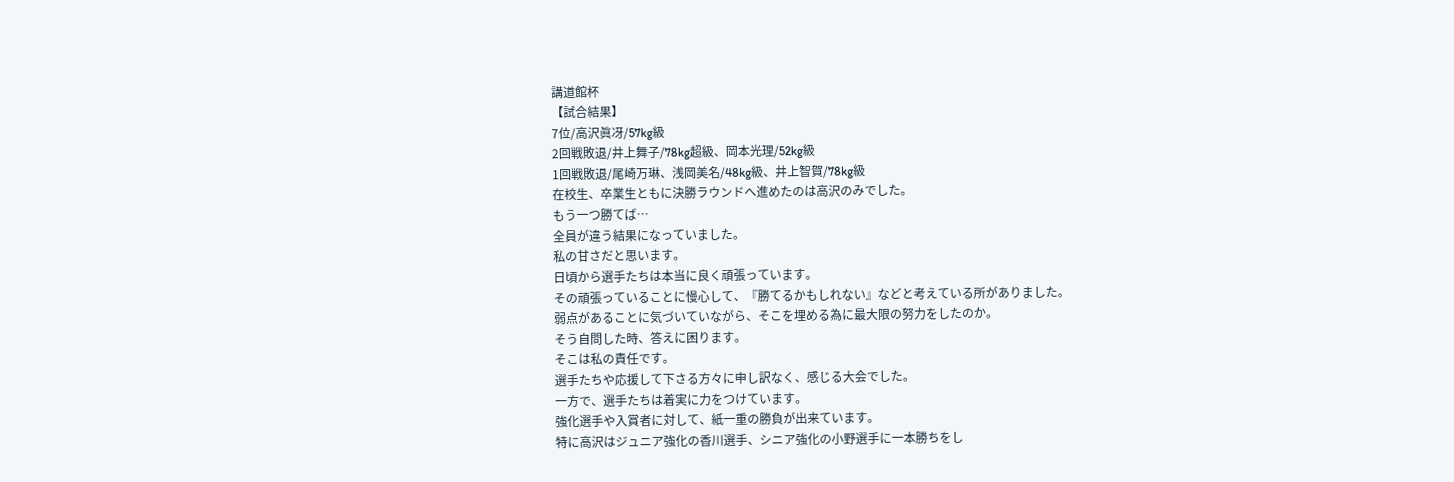講道館杯
【試合結果】
7位/高沢眞冴/57kg級
2回戦敗退/井上舞子/78kg超級、岡本光理/52kg級
1回戦敗退/尾崎万琳、浅岡美名/48kg級、井上智賀/78kg級
在校生、卒業生ともに決勝ラウンドへ進めたのは高沢のみでした。
もう一つ勝てば…
全員が違う結果になっていました。
私の甘さだと思います。
日頃から選手たちは本当に良く頑張っています。
その頑張っていることに慢心して、『勝てるかもしれない』などと考えている所がありました。
弱点があることに気づいていながら、そこを埋める為に最大限の努力をしたのか。
そう自問した時、答えに困ります。
そこは私の責任です。
選手たちや応援して下さる方々に申し訳なく、感じる大会でした。
一方で、選手たちは着実に力をつけています。
強化選手や入賞者に対して、紙一重の勝負が出来ています。
特に高沢はジュニア強化の香川選手、シニア強化の小野選手に一本勝ちをし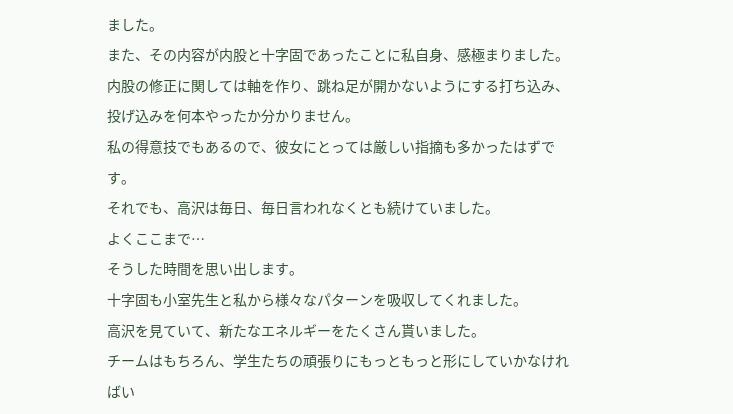ました。
また、その内容が内股と十字固であったことに私自身、感極まりました。
内股の修正に関しては軸を作り、跳ね足が開かないようにする打ち込み、投げ込みを何本やったか分かりません。
私の得意技でもあるので、彼女にとっては厳しい指摘も多かったはずです。
それでも、高沢は毎日、毎日言われなくとも続けていました。
よくここまで…
そうした時間を思い出します。
十字固も小室先生と私から様々なパターンを吸収してくれました。
高沢を見ていて、新たなエネルギーをたくさん貰いました。
チームはもちろん、学生たちの頑張りにもっともっと形にしていかなければい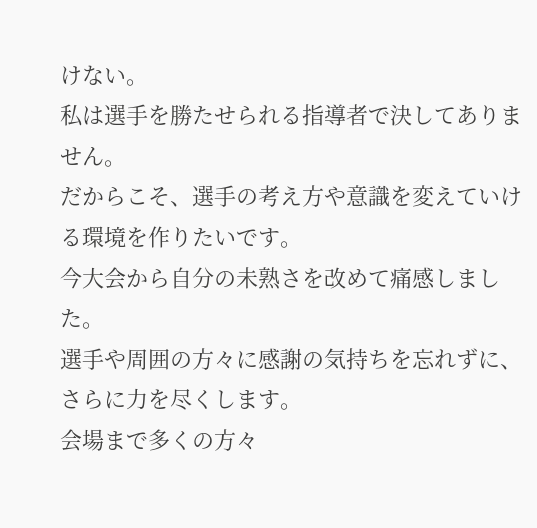けない。
私は選手を勝たせられる指導者で決してありません。
だからこそ、選手の考え方や意識を変えていける環境を作りたいです。
今大会から自分の未熟さを改めて痛感しました。
選手や周囲の方々に感謝の気持ちを忘れずに、さらに力を尽くします。
会場まで多くの方々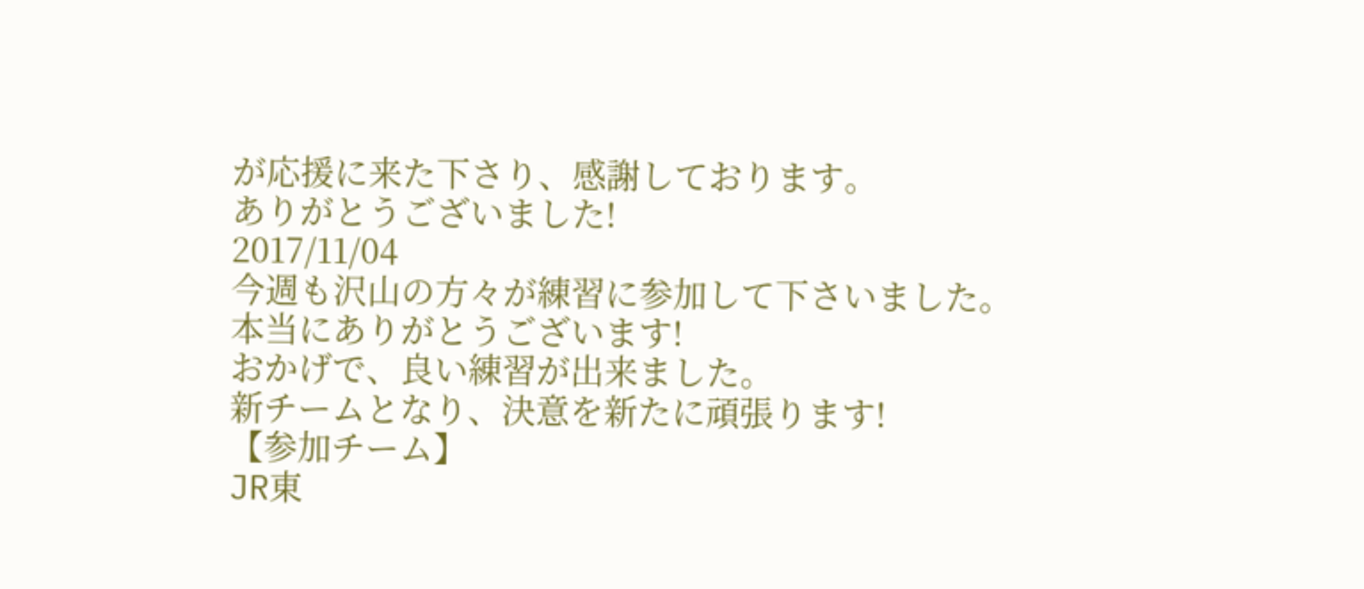が応援に来た下さり、感謝しております。
ありがとうございました!
2017/11/04
今週も沢山の方々が練習に参加して下さいました。
本当にありがとうございます!
おかげで、良い練習が出来ました。
新チームとなり、決意を新たに頑張ります!
【参加チーム】
JR東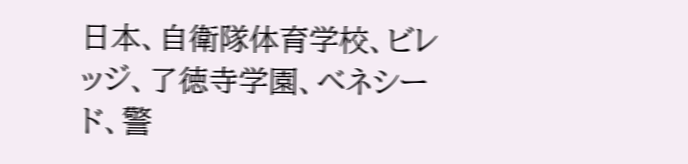日本、自衛隊体育学校、ビレッジ、了徳寺学園、ベネシード、警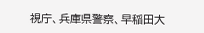視庁、兵庫県警察、早稲田大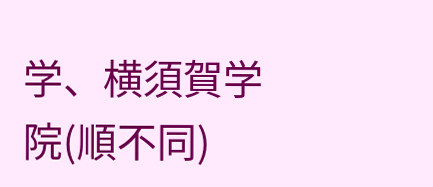学、横須賀学院(順不同)